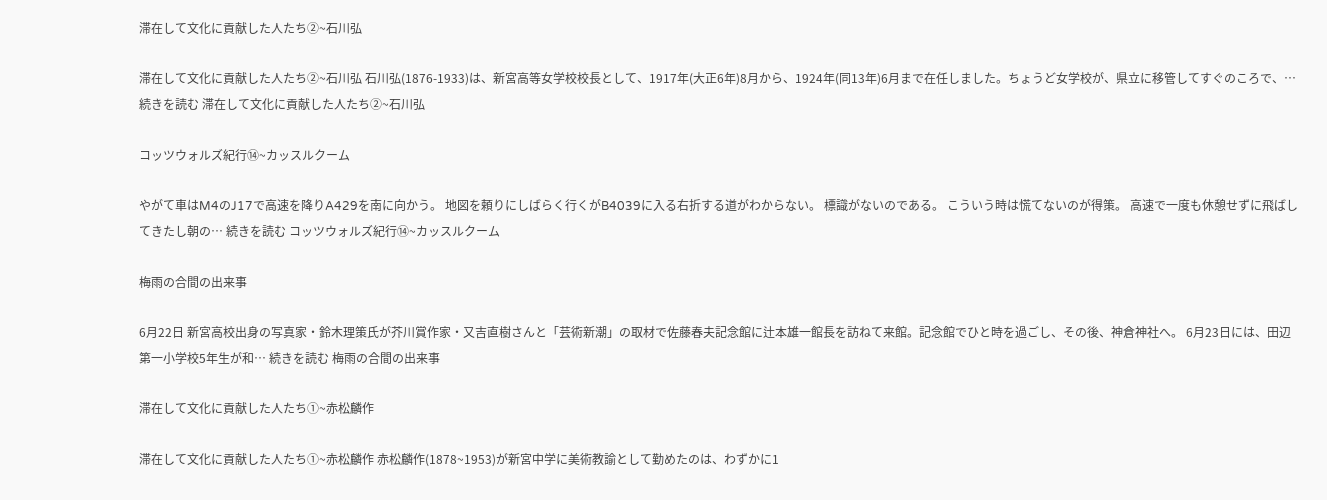滞在して文化に貢献した人たち②~石川弘

滞在して文化に貢献した人たち②~石川弘 石川弘(1876-1933)は、新宮高等女学校校長として、1917年(大正6年)8月から、1924年(同13年)6月まで在任しました。ちょうど女学校が、県立に移管してすぐのころで、… 続きを読む 滞在して文化に貢献した人たち②~石川弘

コッツウォルズ紀行⑭~カッスルクーム

やがて車はM4のJ17で高速を降りA429を南に向かう。 地図を頼りにしばらく行くがB4039に入る右折する道がわからない。 標識がないのである。 こういう時は慌てないのが得策。 高速で一度も休憩せずに飛ばしてきたし朝の… 続きを読む コッツウォルズ紀行⑭~カッスルクーム

梅雨の合間の出来事

6月22日 新宮高校出身の写真家・鈴木理策氏が芥川賞作家・又吉直樹さんと「芸術新潮」の取材で佐藤春夫記念館に辻本雄一館長を訪ねて来館。記念館でひと時を過ごし、その後、神倉神社へ。 6月23日には、田辺第一小学校5年生が和… 続きを読む 梅雨の合間の出来事

滞在して文化に貢献した人たち①~赤松麟作

滞在して文化に貢献した人たち①~赤松麟作 赤松麟作(1878~1953)が新宮中学に美術教諭として勤めたのは、わずかに1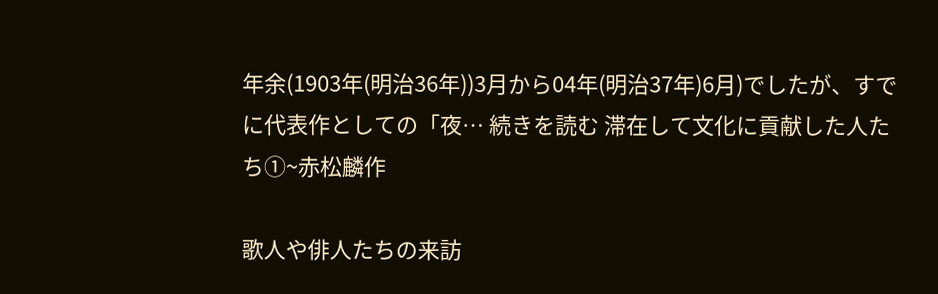年余(1903年(明治36年))3月から04年(明治37年)6月)でしたが、すでに代表作としての「夜… 続きを読む 滞在して文化に貢献した人たち①~赤松麟作

歌人や俳人たちの来訪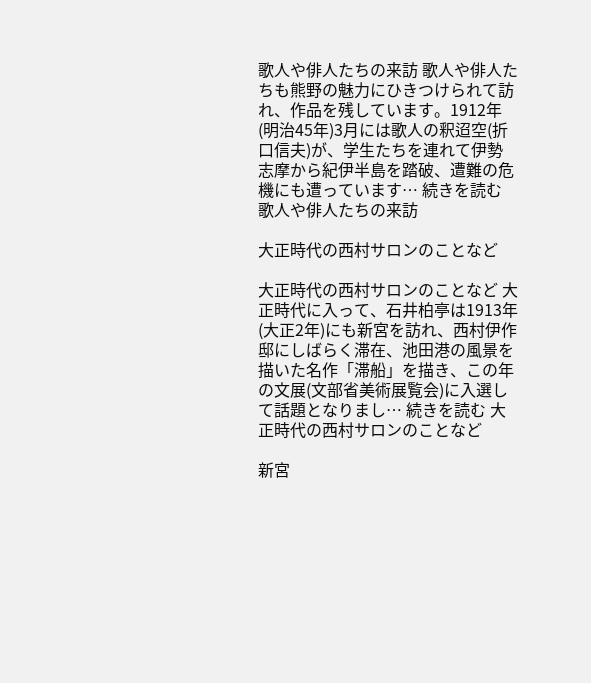歌人や俳人たちの来訪 歌人や俳人たちも熊野の魅力にひきつけられて訪れ、作品を残しています。1912年(明治45年)3月には歌人の釈迢空(折口信夫)が、学生たちを連れて伊勢志摩から紀伊半島を踏破、遭難の危機にも遭っています… 続きを読む 歌人や俳人たちの来訪

大正時代の西村サロンのことなど

大正時代の西村サロンのことなど 大正時代に入って、石井柏亭は1913年(大正2年)にも新宮を訪れ、西村伊作邸にしばらく滞在、池田港の風景を描いた名作「滞船」を描き、この年の文展(文部省美術展覧会)に入選して話題となりまし… 続きを読む 大正時代の西村サロンのことなど

新宮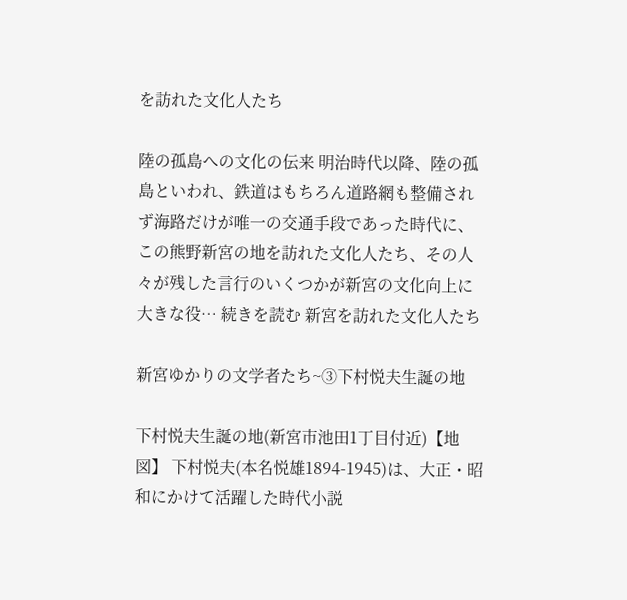を訪れた文化人たち

陸の孤島への文化の伝来 明治時代以降、陸の孤島といわれ、鉄道はもちろん道路網も整備されず海路だけが唯一の交通手段であった時代に、この熊野新宮の地を訪れた文化人たち、その人々が残した言行のいくつかが新宮の文化向上に大きな役… 続きを読む 新宮を訪れた文化人たち

新宮ゆかりの文学者たち~③下村悦夫生誕の地

下村悦夫生誕の地(新宮市池田1丁目付近)【地図】 下村悦夫(本名悦雄1894-1945)は、大正・昭和にかけて活躍した時代小説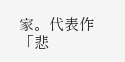家。代表作「悲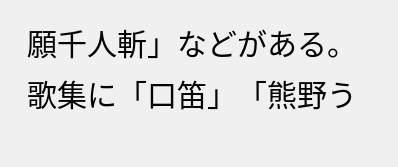願千人斬」などがある。歌集に「口笛」「熊野う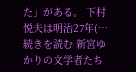た」がある。 下村悦夫は明治27年(… 続きを読む 新宮ゆかりの文学者たち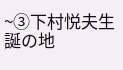~③下村悦夫生誕の地